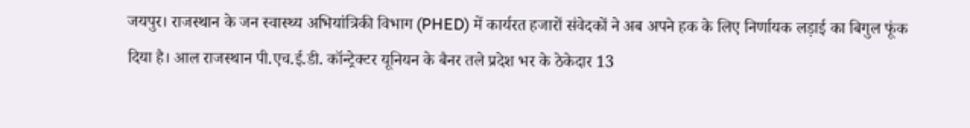जयपुर। राजस्थान के जन स्वास्थ्य अभियांत्रिकी विभाग (PHED) में कार्यरत हजारों संवेदकों ने अब अपने हक के लिए निर्णायक लड़ाई का बिगुल फूंक दिया है। आल राजस्थान पी.एच.ई.डी. कॉन्ट्रेक्टर यूनियन के बैनर तले प्रदेश भर के ठेकेदार 13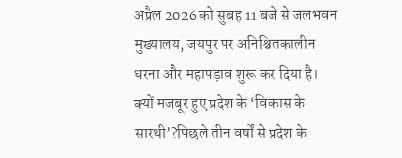अप्रैल 2026 को सुबह 11 बजे से जलभवन मुख्यालय, जयपुर पर अनिश्चितकालीन धरना और महापड़ाव शुरू कर दिया है।
क्यों मजबूर हुए प्रदेश के ‘विकास के सारथी’?पिछले तीन वर्षों से प्रदेश के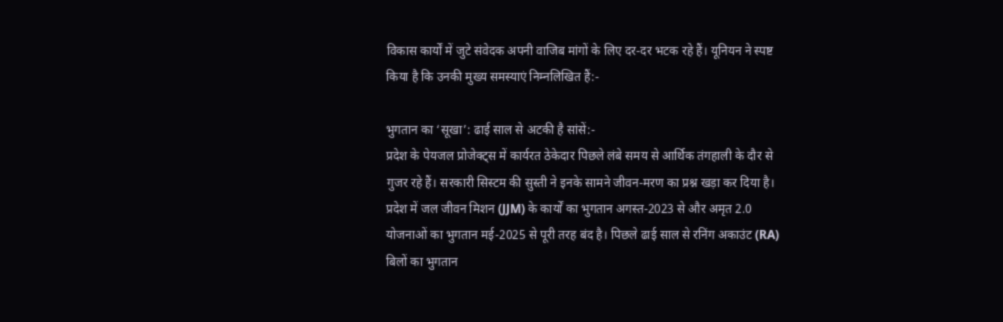विकास कार्यों में जुटे संवेदक अपनी वाजिब मांगों के लिए दर-दर भटक रहे हैं। यूनियन ने स्पष्ट किया है कि उनकी मुख्य समस्याएं निम्नलिखित हैं:-

भुगतान का ‘सूखा’: ढाई साल से अटकी है सांसें:-
प्रदेश के पेयजल प्रोजेक्ट्स में कार्यरत ठेकेदार पिछले लंबे समय से आर्थिक तंगहाली के दौर से गुजर रहे हैं। सरकारी सिस्टम की सुस्ती ने इनके सामने जीवन-मरण का प्रश्न खड़ा कर दिया है। प्रदेश में जल जीवन मिशन (JJM) के कार्यों का भुगतान अगस्त-2023 से और अमृत 2.0 योजनाओं का भुगतान मई-2025 से पूरी तरह बंद है। पिछले ढाई साल से रनिंग अकाउंट (RA) बिलों का भुगतान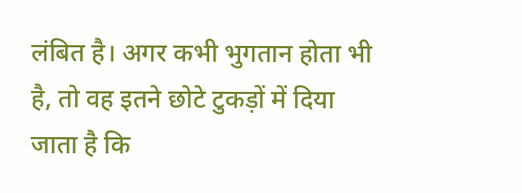लंबित है। अगर कभी भुगतान होता भी है, तो वह इतने छोटे टुकड़ों में दिया जाता है कि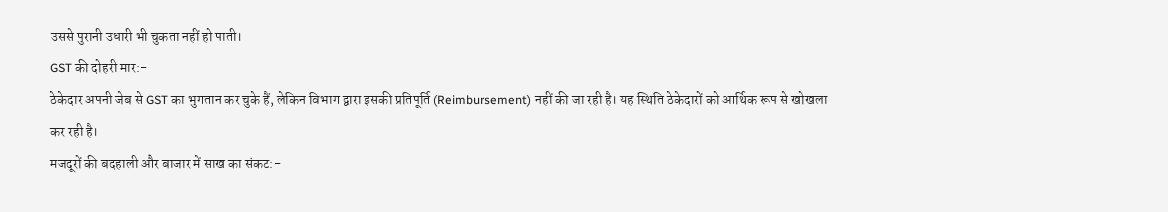उससे पुरानी उधारी भी चुकता नहीं हो पाती।
GST की दोहरी मार:-
ठेकेदार अपनी जेब से GST का भुगतान कर चुके हैं, लेकिन विभाग द्वारा इसकी प्रतिपूर्ति (Reimbursement) नहीं की जा रही है। यह स्थिति ठेकेदारों को आर्थिक रूप से खोखला कर रही है।
मजदूरों की बदहाली और बाजार में साख का संकट:-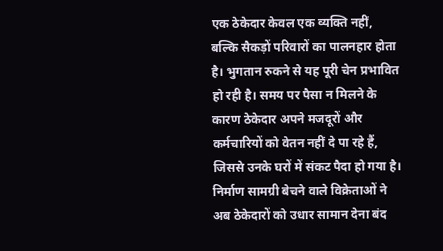एक ठेकेदार केवल एक व्यक्ति नहीं, बल्कि सैकड़ों परिवारों का पालनहार होता है। भुगतान रुकने से यह पूरी चेन प्रभावित हो रही है। समय पर पैसा न मिलने के कारण ठेकेदार अपने मजदूरों और कर्मचारियों को वेतन नहीं दे पा रहे हैं, जिससे उनके घरों में संकट पैदा हो गया है। निर्माण सामग्री बेचने वाले विक्रेताओं ने अब ठेकेदारों को उधार सामान देना बंद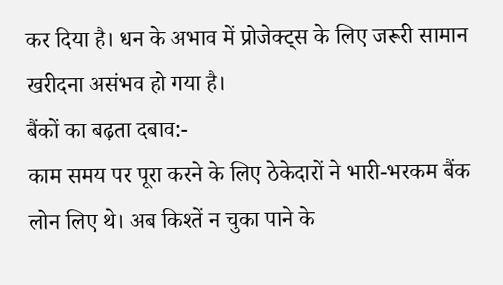कर दिया है। धन के अभाव में प्रोजेक्ट्स के लिए जरूरी सामान खरीदना असंभव हो गया है।
बैंकों का बढ़ता दबाव:-
काम समय पर पूरा करने के लिए ठेकेदारों ने भारी-भरकम बैंक लोन लिए थे। अब किश्तें न चुका पाने के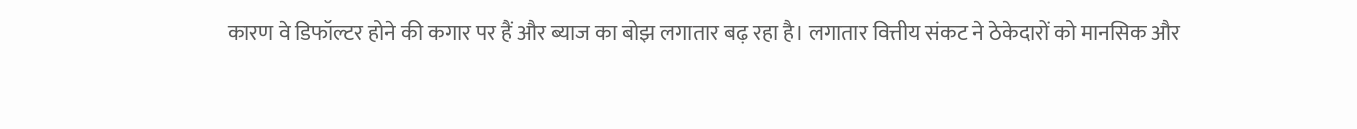कारण वे डिफॉल्टर होने की कगार पर हैं और ब्याज का बोझ लगातार बढ़ रहा है। लगातार वित्तीय संकट ने ठेकेदारों को मानसिक और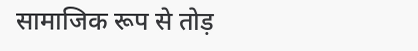सामाजिक रूप से तोड़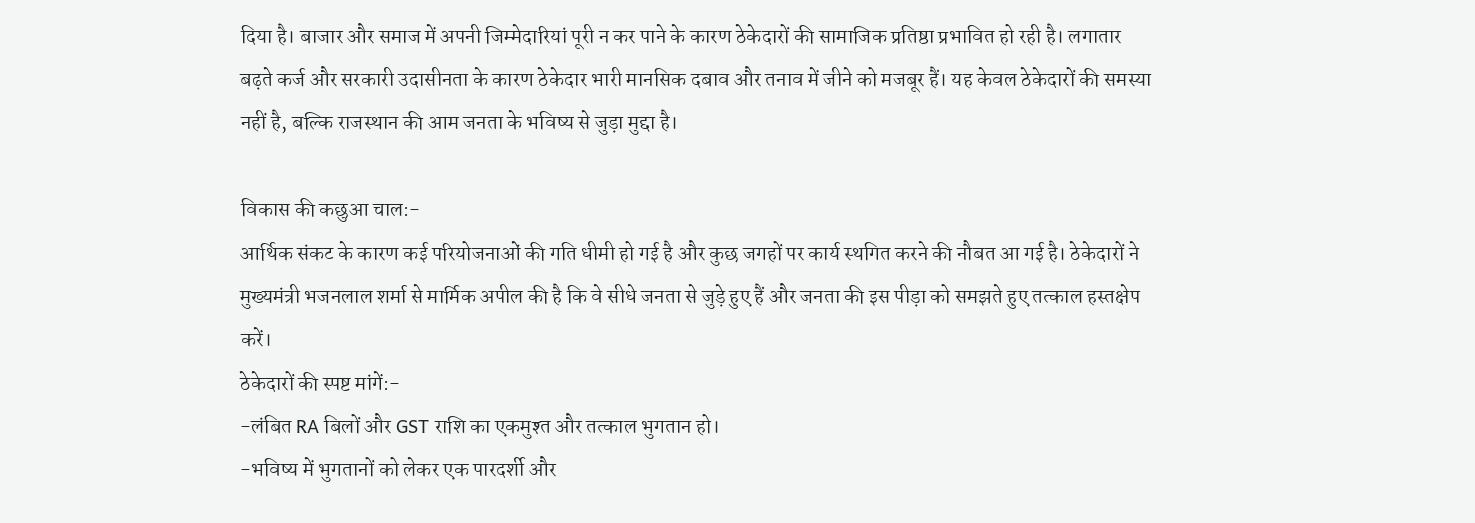दिया है। बाजार और समाज में अपनी जिम्मेदारियां पूरी न कर पाने के कारण ठेकेदारों की सामाजिक प्रतिष्ठा प्रभावित हो रही है। लगातार बढ़ते कर्ज और सरकारी उदासीनता के कारण ठेकेदार भारी मानसिक दबाव और तनाव में जीने को मजबूर हैं। यह केवल ठेकेदारों की समस्या नहीं है, बल्कि राजस्थान की आम जनता के भविष्य से जुड़ा मुद्दा है।

विकास की कछुआ चाल:-
आर्थिक संकट के कारण कई परियोजनाओं की गति धीमी हो गई है और कुछ जगहों पर कार्य स्थगित करने की नौबत आ गई है। ठेकेदारों ने मुख्यमंत्री भजनलाल शर्मा से मार्मिक अपील की है कि वे सीधे जनता से जुड़े हुए हैं और जनता की इस पीड़ा को समझते हुए तत्काल हस्तक्षेप करें।
ठेकेदारों की स्पष्ट मांगें:-
-लंबित RA बिलों और GST राशि का एकमुश्त और तत्काल भुगतान हो।
-भविष्य में भुगतानों को लेकर एक पारदर्शी और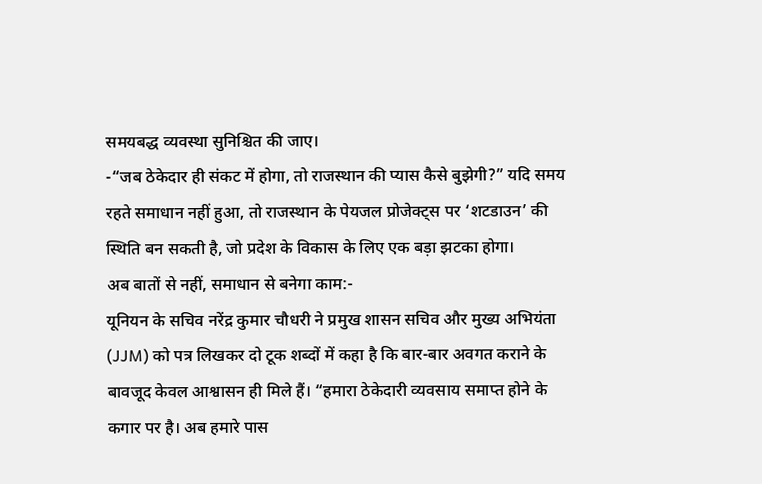समयबद्ध व्यवस्था सुनिश्चित की जाए।
-“जब ठेकेदार ही संकट में होगा, तो राजस्थान की प्यास कैसे बुझेगी?” यदि समय रहते समाधान नहीं हुआ, तो राजस्थान के पेयजल प्रोजेक्ट्स पर ‘शटडाउन’ की स्थिति बन सकती है, जो प्रदेश के विकास के लिए एक बड़ा झटका होगा।
अब बातों से नहीं, समाधान से बनेगा काम:-
यूनियन के सचिव नरेंद्र कुमार चौधरी ने प्रमुख शासन सचिव और मुख्य अभियंता (JJM) को पत्र लिखकर दो टूक शब्दों में कहा है कि बार-बार अवगत कराने के बावजूद केवल आश्वासन ही मिले हैं। “हमारा ठेकेदारी व्यवसाय समाप्त होने के कगार पर है। अब हमारे पास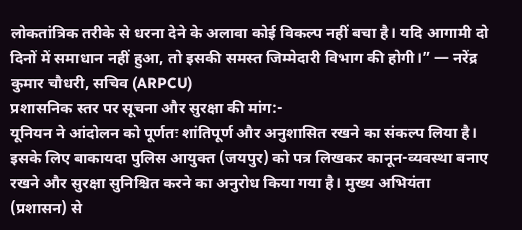लोकतांत्रिक तरीके से धरना देने के अलावा कोई विकल्प नहीं बचा है। यदि आगामी दो दिनों में समाधान नहीं हुआ, तो इसकी समस्त जिम्मेदारी विभाग की होगी।” — नरेंद्र कुमार चौधरी, सचिव (ARPCU)
प्रशासनिक स्तर पर सूचना और सुरक्षा की मांग:-
यूनियन ने आंदोलन को पूर्णतः शांतिपूर्ण और अनुशासित रखने का संकल्प लिया है। इसके लिए बाकायदा पुलिस आयुक्त (जयपुर) को पत्र लिखकर कानून-व्यवस्था बनाए रखने और सुरक्षा सुनिश्चित करने का अनुरोध किया गया है। मुख्य अभियंता (प्रशासन) से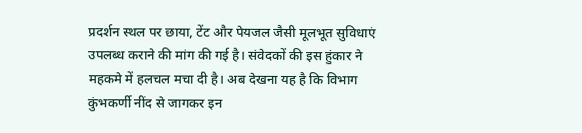प्रदर्शन स्थल पर छाया, टेंट और पेयजल जैसी मूलभूत सुविधाएं उपलब्ध कराने की मांग की गई है। संवेदकों की इस हुंकार ने महकमे में हलचल मचा दी है। अब देखना यह है कि विभाग कुंभकर्णी नींद से जागकर इन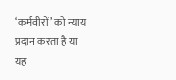‘कर्मवीरों’ को न्याय प्रदान करता है या यह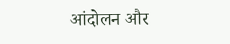आंदोलन और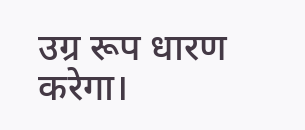उग्र रूप धारण करेगा।